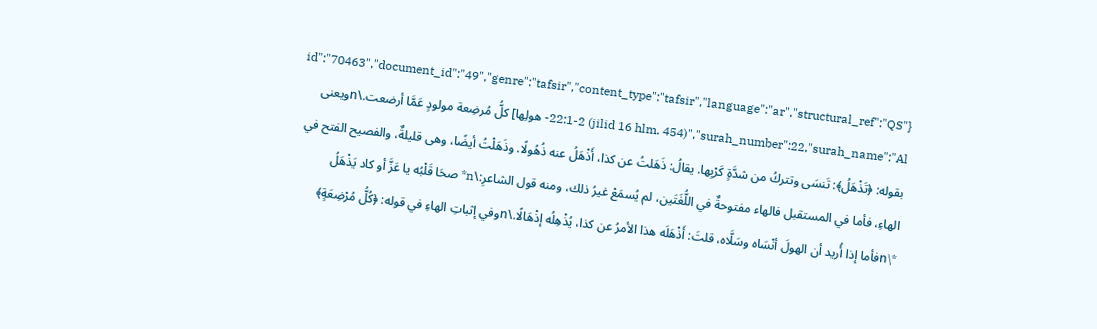{"id":"70463","document_id":"49","genre":"tafsir","content_type":"tafsir","language":"ar","structural_ref":"QS 22:1-2 (jilid 16 hlm. 454)","surah_number":22,"surah_name":"Al- هولِها] كلُّ مُرضِعة مولودٍ عَمَّا أرضعت.\nويعنى بقوله: ﴿تَذْهَلُ﴾: تَنسَى وتتركُ من شدَّةٍ كَرْبِها. يقالُ: ذَهَلتُ عن كذا، أَذْهَلُ عنه ذُهُولًا. وذَهَلْتُ أيضًا، وهى قليلةٌ، والفصيح الفتح في الهاءِ، فأما في المستقبل فالهاء مفتوحةٌ في اللُّغَتَين، لم يُسمَعْ غيرُ ذلك، ومنه قول الشاعرِ:\n* صحَا قَلْبُه يا عَزَّ أو كاد يَذْهَلُ *\nفأما إذا أُريد أن الهولَ أنْسَاه وسَلَّاه، قلتَ: أَذْهَلَه هذا الأمرُ عن كذا، يُذْهِلُه إذْهَالًا.\nوفي إثباتِ الهاءِ في قوله: ﴿كُلُّ مُرْضِعَةٍ﴾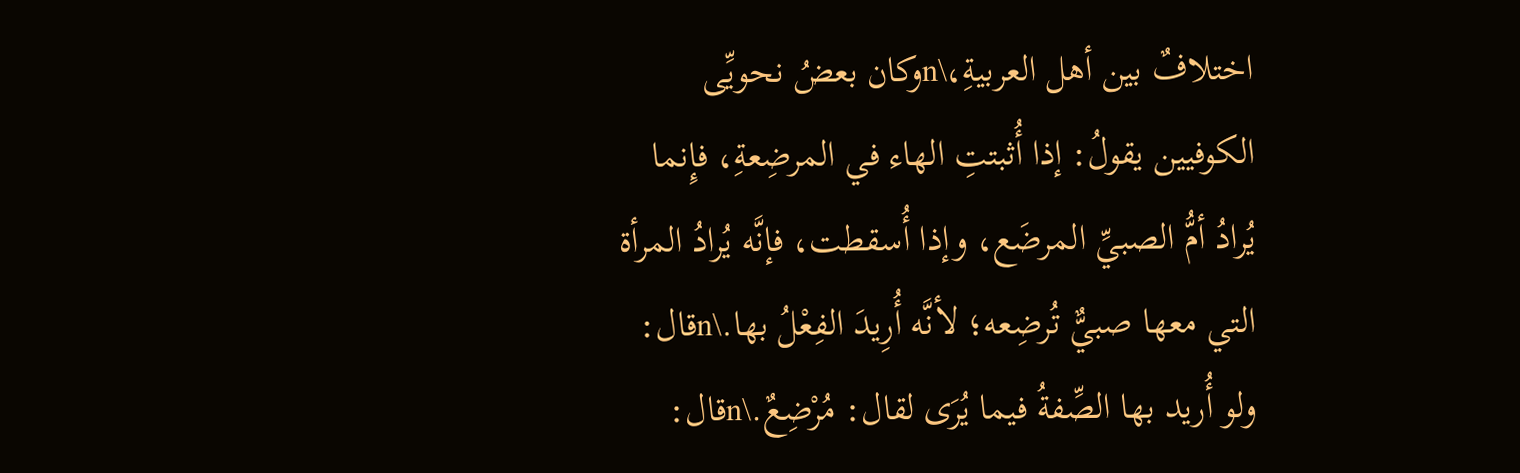اختلافٌ بين أهل العربيةِ،\nوكان بعضُ نحويِّى الكوفيين يقولُ: إذا أُثبتتِ الهاء في المرضِعةِ، فإِنما يُرادُ أمُّ الصبيِّ المرضَع، وإذا أُسقطت، فإنَّه يُرادُ المرأة التي معها صبيٌّ تُرضِعه؛ لأنَّه أُرِيدَ الفِعْلُ بها.\nقال: ولو أُريد بها الصِّفةُ فيما يُرَى لقال: مُرْضِعٌ.\nقال: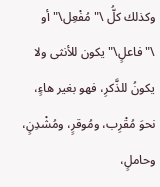وكذلك كلُّ \"مُفْعِل\" أو \"فاعلٍ\" يكون للأنثى ولا يكونُ للذَّكرِ، فهو بغير هاءٍ، نحوَ مُقْرِب، ومُوقرٍ، ومُشْدِنٍ، وحاملٍ،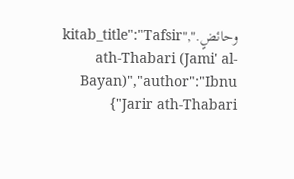وحائضٍ.","kitab_title":"Tafsir ath-Thabari (Jami' al-Bayan)","author":"Ibnu Jarir ath-Thabari"}